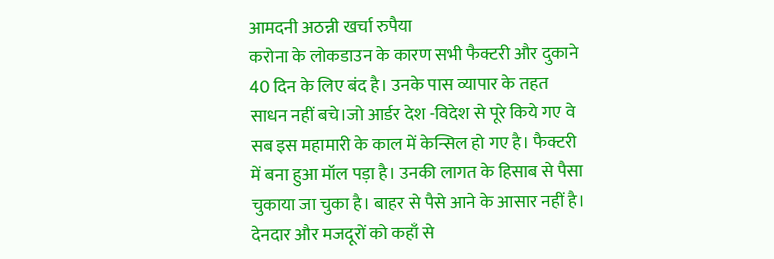आमदनी अठन्नी खर्चा रुपैया
करोना के लोकडाउन के कारण सभी फैक्टरी और दुकाने 40 दिन के लिए बंद है। उनके पास व्यापार के तहत साधन नहीं बचे।जो आर्डर देश -विदेश से पूरे किये गए वे सब इस महामारी के काल में केन्सिल हो गए है। फैक्टरी में बना हुआ मॉल पड़ा है। उनकी लागत के हिसाब से पैसा चुकाया जा चुका है। बाहर से पैसे आने के आसार नहीं है।
देनदार और मजदूरों को कहाँ से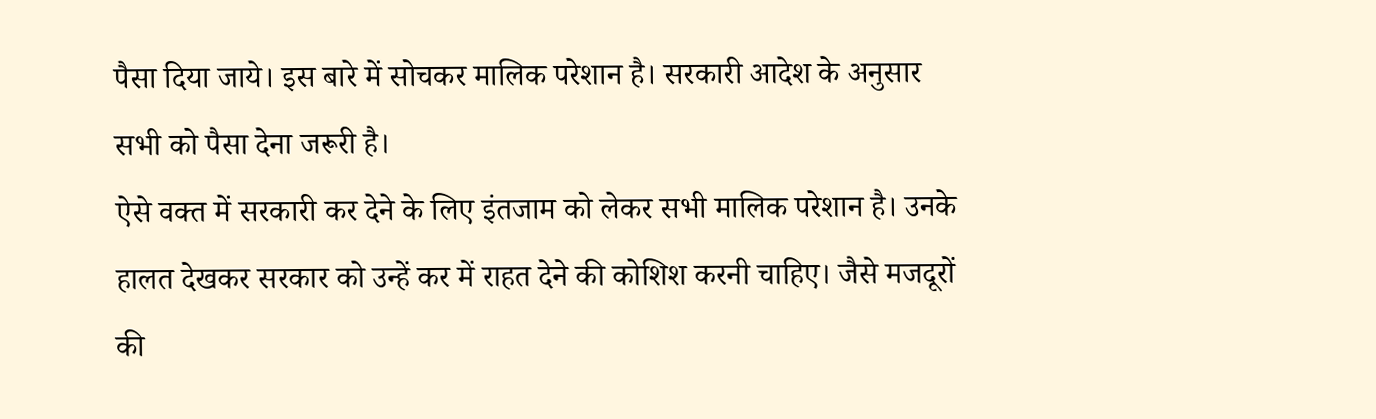पैसा दिया जाये। इस बारे में सोचकर मालिक परेशान है। सरकारी आदेश के अनुसार सभी को पैसा देना जरूरी है।
ऐसे वक्त में सरकारी कर देने के लिए इंतजाम को लेकर सभी मालिक परेशान है। उनके हालत देखकर सरकार को उन्हें कर में राहत देने की कोशिश करनी चाहिए। जैसे मजदूरों की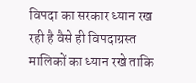विपदा का सरकार ध्यान रख रही है वैसे ही विपदाग्रस्त मालिकों का ध्यान रखे ताकि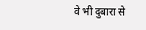वे भी दुबारा से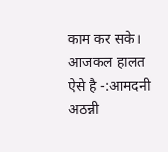काम कर सके।
आजकल हालत ऐसे है -:आमदनी अठन्नी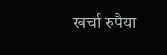खर्चा रुपैया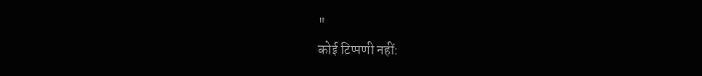"
कोई टिप्पणी नहीं: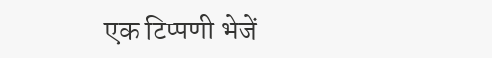एक टिप्पणी भेजें